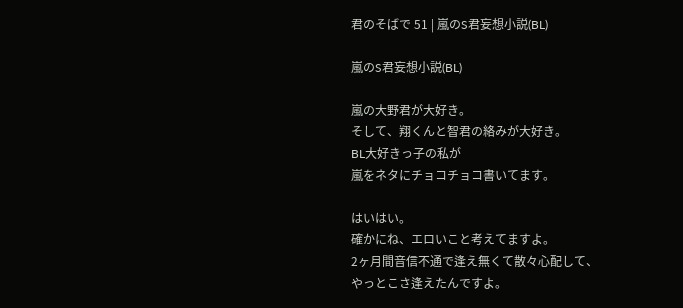君のそばで 51 | 嵐のS君妄想小説(BL)

嵐のS君妄想小説(BL)

嵐の大野君が大好き。
そして、翔くんと智君の絡みが大好き。
BL大好きっ子の私が
嵐をネタにチョコチョコ書いてます。

はいはい。
確かにね、エロいこと考えてますよ。
2ヶ月間音信不通で逢え無くて散々心配して、
やっとこさ逢えたんですよ。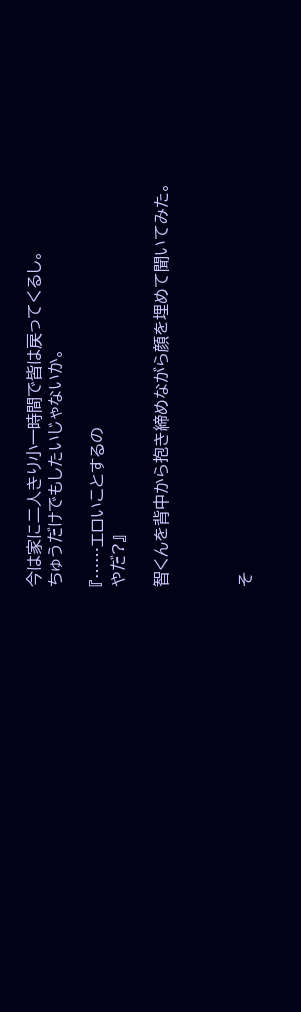今は家に二人きり小一時間で皆は戻ってくるし。
ちゅうだけでもしたいじゃないか。

『……エロいことするの
やだ?』

智くんを背中から抱き締めながら顔を埋めて聞いてみた。



そ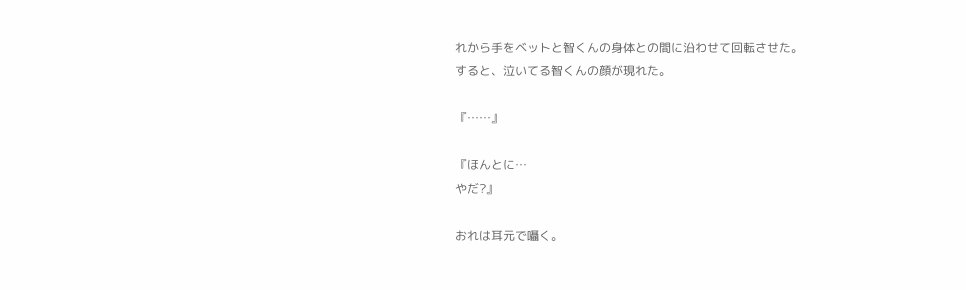れから手をベットと智くんの身体との間に沿わせて回転させた。
すると、泣いてる智くんの顔が現れた。

『……』

『ほんとに…
やだ?』

おれは耳元で囁く。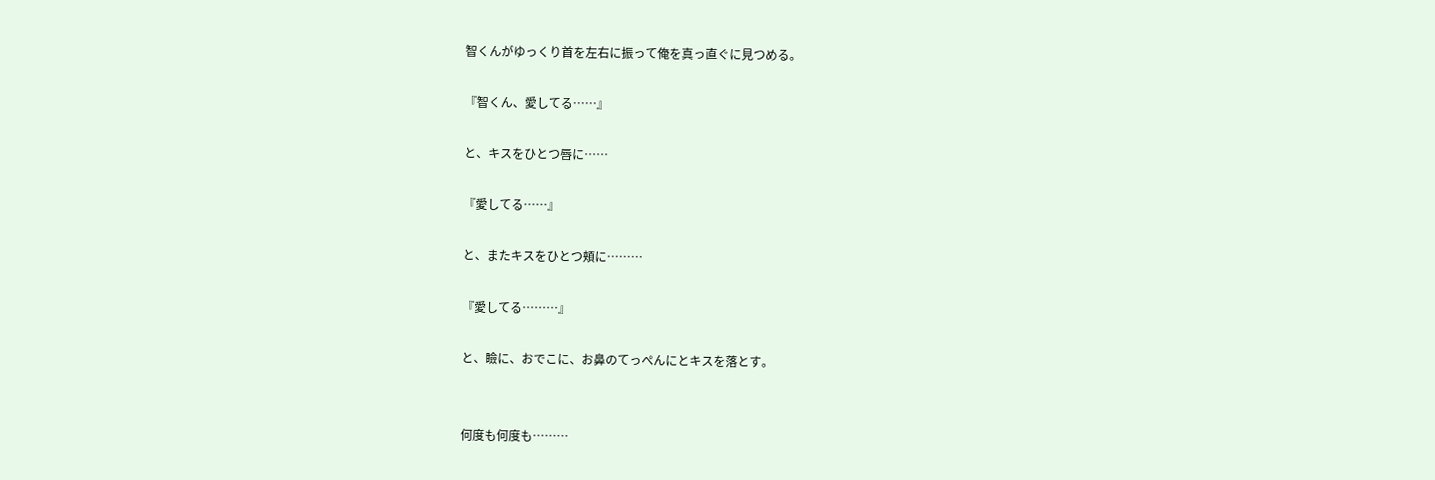智くんがゆっくり首を左右に振って俺を真っ直ぐに見つめる。

『智くん、愛してる……』

と、キスをひとつ唇に……

『愛してる……』

と、またキスをひとつ頬に………

『愛してる………』

と、瞼に、おでこに、お鼻のてっぺんにとキスを落とす。


何度も何度も………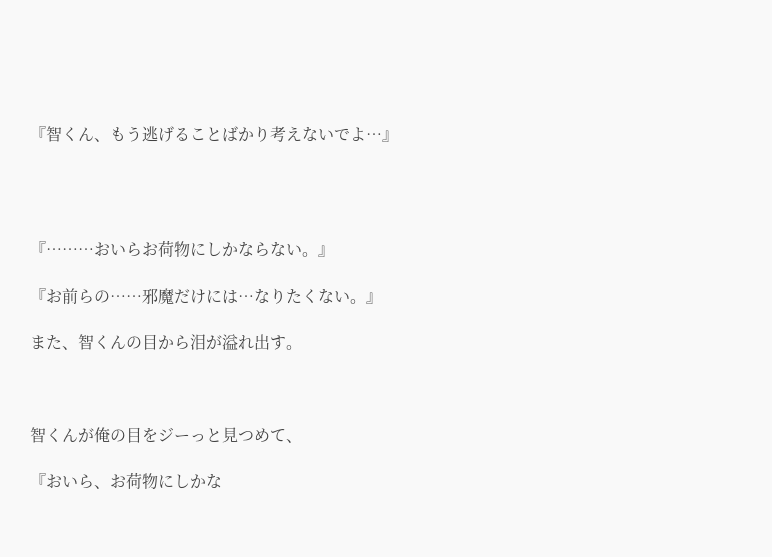『智くん、もう逃げることばかり考えないでよ…』




『………おいらお荷物にしかならない。』

『お前らの……邪魔だけには…なりたくない。』

また、智くんの目から泪が溢れ出す。



智くんが俺の目をジーっと見つめて、

『おいら、お荷物にしかな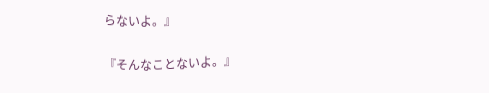らないよ。』

『そんなことないよ。』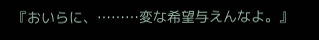『おいらに、………変な希望与えんなよ。』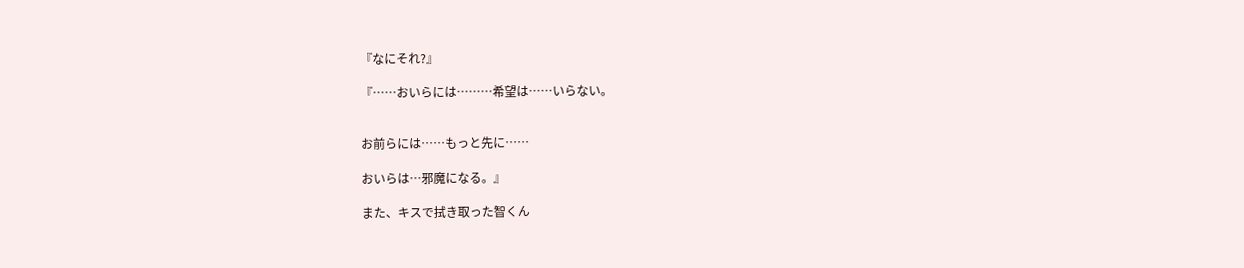『なにそれ?』

『……おいらには………希望は……いらない。


お前らには……もっと先に……

おいらは…邪魔になる。』

また、キスで拭き取った智くん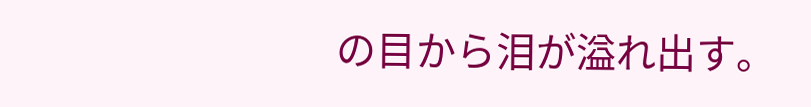の目から泪が溢れ出す。